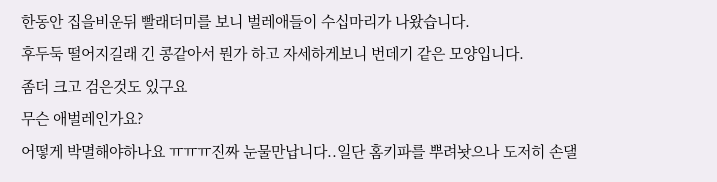한동안 집을비운뒤 빨래더미를 보니 벌레애들이 수십마리가 나왔습니다.
후두둑 떨어지길래 긴 콩같아서 뭔가 하고 자세하게보니 번데기 같은 모양입니다.
좀더 크고 검은것도 있구요
무슨 애벌레인가요?
어떻게 박멸해야하나요 ㅠㅠㅠ진짜 눈물만납니다..일단 홈키파를 뿌려놧으나 도저히 손댈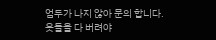엄두가 나지 않아 문의 합니다.
옷들을 다 버려야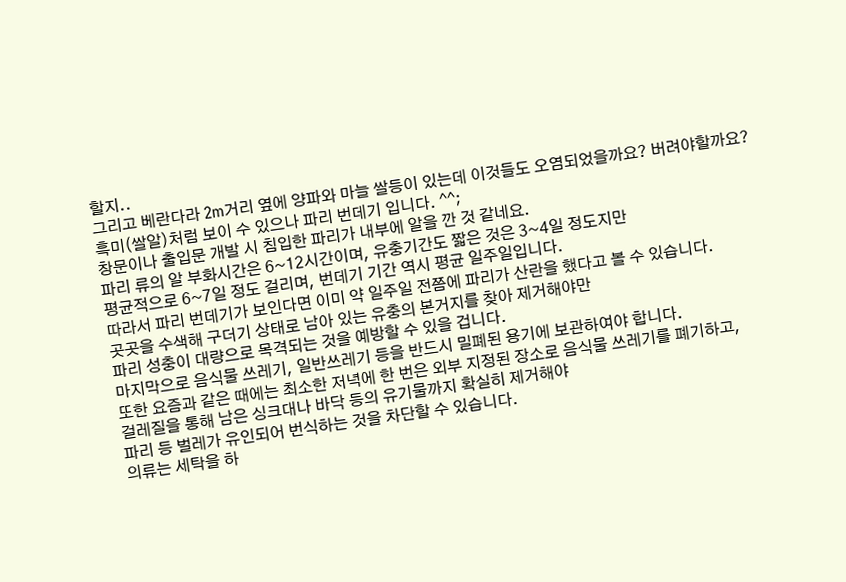할지..
그리고 베란다라 2m거리 옆에 양파와 마늘 쌀등이 있는데 이것들도 오염되었을까요? 버려야할까요?
흑미(쌀알)처럼 보이 수 있으나 파리 번데기 입니다. ^^;
창문이나 출입문 개발 시 침입한 파리가 내부에 알을 깐 것 같네요.
파리 류의 알 부화시간은 6~12시간이며, 유충기간도 짧은 것은 3~4일 정도지만
평균적으로 6~7일 정도 걸리며, 번데기 기간 역시 평균 일주일입니다.
따라서 파리 번데기가 보인다면 이미 약 일주일 전쯤에 파리가 산란을 했다고 볼 수 있습니다.
곳곳을 수색해 구더기 상태로 남아 있는 유충의 본거지를 찾아 제거해야만
파리 성충이 대량으로 목격되는 것을 예방할 수 있을 겁니다.
마지막으로 음식물 쓰레기, 일반쓰레기 등을 반드시 밀폐된 용기에 보관하여야 합니다.
또한 요즘과 같은 때에는 최소한 저녁에 한 번은 외부 지정된 장소로 음식물 쓰레기를 폐기하고,
걸레질을 통해 남은 싱크대나 바닥 등의 유기물까지 확실히 제거해야
파리 등 벌레가 유인되어 번식하는 것을 차단할 수 있습니다.
의류는 세탁을 하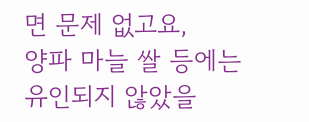면 문제 없고요,
양파 마늘 쌀 등에는 유인되지 않았을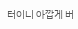터이니 아깝게 버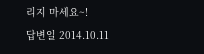리지 마세요~!
답변일 2014.10.11